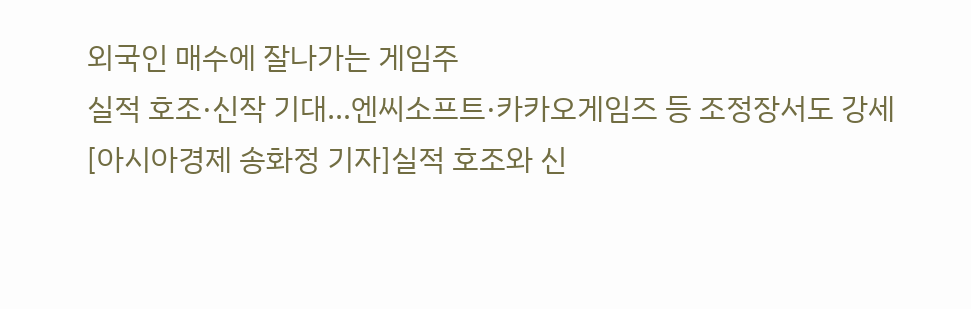외국인 매수에 잘나가는 게임주
실적 호조·신작 기대…엔씨소프트·카카오게임즈 등 조정장서도 강세
[아시아경제 송화정 기자]실적 호조와 신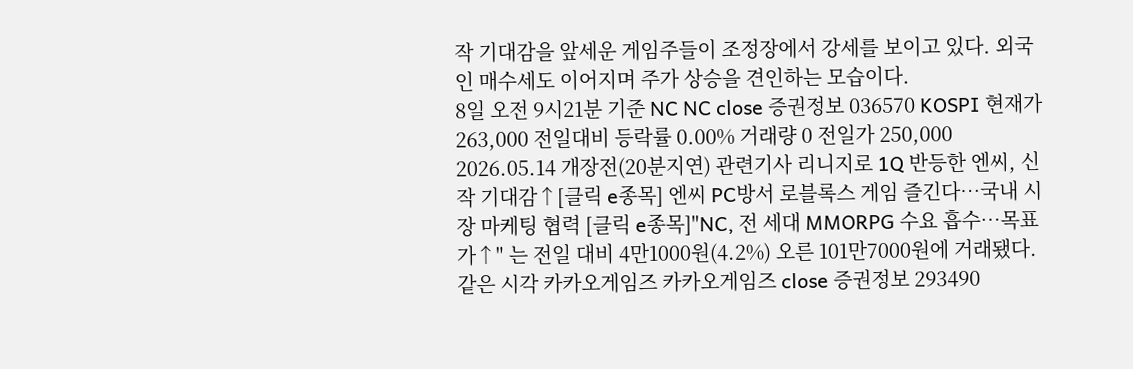작 기대감을 앞세운 게임주들이 조정장에서 강세를 보이고 있다. 외국인 매수세도 이어지며 주가 상승을 견인하는 모습이다.
8일 오전 9시21분 기준 NC NC close 증권정보 036570 KOSPI 현재가 263,000 전일대비 등락률 0.00% 거래량 0 전일가 250,000 2026.05.14 개장전(20분지연) 관련기사 리니지로 1Q 반등한 엔씨, 신작 기대감↑[클릭 e종목] 엔씨 PC방서 로블록스 게임 즐긴다…국내 시장 마케팅 협력 [클릭 e종목]"NC, 전 세대 MMORPG 수요 흡수…목표가↑" 는 전일 대비 4만1000원(4.2%) 오른 101만7000원에 거래됐다. 같은 시각 카카오게임즈 카카오게임즈 close 증권정보 293490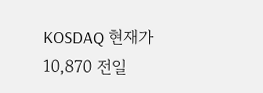KOSDAQ 현재가 10,870 전일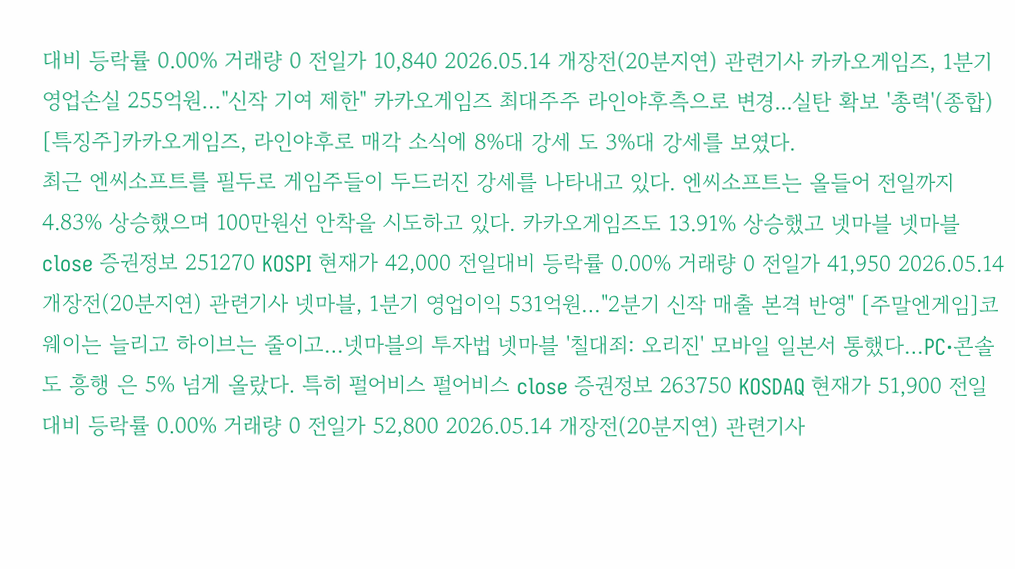대비 등락률 0.00% 거래량 0 전일가 10,840 2026.05.14 개장전(20분지연) 관련기사 카카오게임즈, 1분기 영업손실 255억원…"신작 기여 제한" 카카오게임즈 최대주주 라인야후측으로 변경...실탄 확보 '총력'(종합) [특징주]카카오게임즈, 라인야후로 매각 소식에 8%대 강세 도 3%대 강세를 보였다.
최근 엔씨소프트를 필두로 게임주들이 두드러진 강세를 나타내고 있다. 엔씨소프트는 올들어 전일까지 4.83% 상승했으며 100만원선 안착을 시도하고 있다. 카카오게임즈도 13.91% 상승했고 넷마블 넷마블 close 증권정보 251270 KOSPI 현재가 42,000 전일대비 등락률 0.00% 거래량 0 전일가 41,950 2026.05.14 개장전(20분지연) 관련기사 넷마블, 1분기 영업이익 531억원…"2분기 신작 매출 본격 반영" [주말엔게임]코웨이는 늘리고 하이브는 줄이고…넷마블의 투자법 넷마블 '칠대죄: 오리진' 모바일 일본서 통했다…PC·콘솔도 흥행 은 5% 넘게 올랐다. 특히 펄어비스 펄어비스 close 증권정보 263750 KOSDAQ 현재가 51,900 전일대비 등락률 0.00% 거래량 0 전일가 52,800 2026.05.14 개장전(20분지연) 관련기사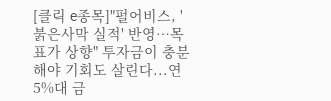[클릭 e종목]"펄어비스, '붉은사막 실적' 반영…목표가 상향" 투자금이 충분해야 기회도 살린다...연 5%대 금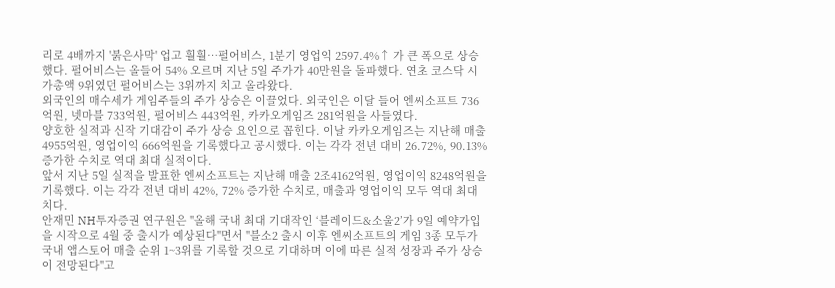리로 4배까지 '붉은사막' 업고 훨훨…펄어비스, 1분기 영업익 2597.4%↑ 가 큰 폭으로 상승했다. 펄어비스는 올들어 54% 오르며 지난 5일 주가가 40만원을 돌파했다. 연초 코스닥 시가총액 9위였던 펄어비스는 3위까지 치고 올라왔다.
외국인의 매수세가 게임주들의 주가 상승은 이끌었다. 외국인은 이달 들어 엔씨소프트 736억원, 넷마블 733억원, 펄어비스 443억원, 카카오게임즈 281억원을 사들였다.
양호한 실적과 신작 기대감이 주가 상승 요인으로 꼽힌다. 이날 카카오게임즈는 지난해 매출 4955억원, 영업이익 666억원을 기록했다고 공시했다. 이는 각각 전년 대비 26.72%, 90.13% 증가한 수치로 역대 최대 실적이다.
앞서 지난 5일 실적을 발표한 엔씨소프트는 지난해 매출 2조4162억원, 영업이익 8248억원을 기록했다. 이는 각각 전년 대비 42%, 72% 증가한 수치로, 매출과 영업이익 모두 역대 최대치다.
안재민 NH투자증권 연구원은 "올해 국내 최대 기대작인 ‘블레이드&소울2’가 9일 예약가입을 시작으로 4월 중 출시가 예상된다"면서 "블소2 출시 이후 엔씨소프트의 게임 3종 모두가 국내 앱스토어 매출 순위 1~3위를 기록할 것으로 기대하며 이에 따른 실적 성장과 주가 상승이 전망된다"고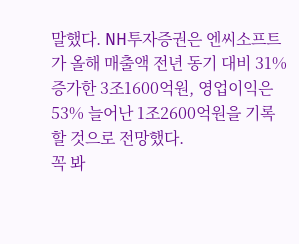말했다. NH투자증권은 엔씨소프트가 올해 매출액 전년 동기 대비 31% 증가한 3조1600억원, 영업이익은 53% 늘어난 1조2600억원을 기록할 것으로 전망했다.
꼭 봐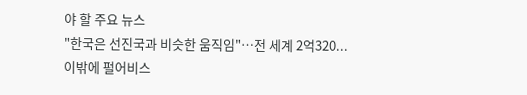야 할 주요 뉴스
"한국은 선진국과 비슷한 움직임"…전 세계 2억320...
이밖에 펄어비스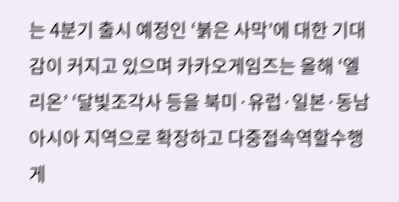는 4분기 출시 예정인 ‘붉은 사막’에 대한 기대감이 커지고 있으며 카카오게임즈는 올해 ‘엘리온’ ‘달빛조각사 등을 북미·유럽·일본·동남아시아 지역으로 확장하고 다중접속역할수행게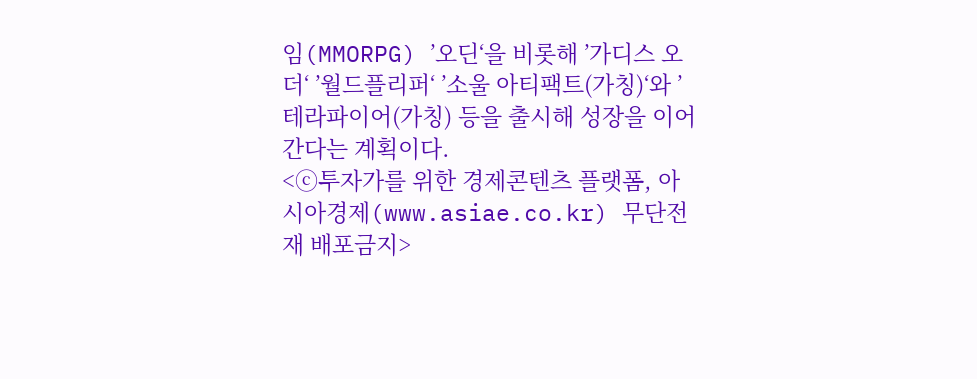임(MMORPG) ’오딘‘을 비롯해 ’가디스 오더‘ ’월드플리퍼‘ ’소울 아티팩트(가칭)‘와 ’테라파이어(가칭) 등을 출시해 성장을 이어간다는 계획이다.
<ⓒ투자가를 위한 경제콘텐츠 플랫폼, 아시아경제(www.asiae.co.kr) 무단전재 배포금지>